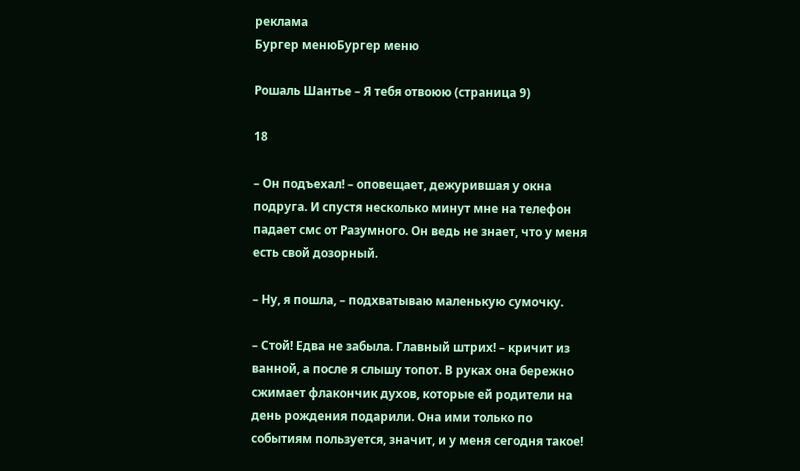реклама
Бургер менюБургер меню

Рошаль Шантье – Я тебя отвоюю (страница 9)

18

– Он подъехал! – оповещает, дежурившая у окна подруга. И спустя несколько минут мне на телефон падает смс от Разумного. Он ведь не знает, что у меня есть свой дозорный.

– Ну, я пошла, – подхватываю маленькую сумочку.

– Стой! Едва не забыла. Главный штрих! – кричит из ванной, а после я слышу топот. В руках она бережно сжимает флакончик духов, которые ей родители на день рождения подарили. Она ими только по событиям пользуется, значит, и у меня сегодня такое!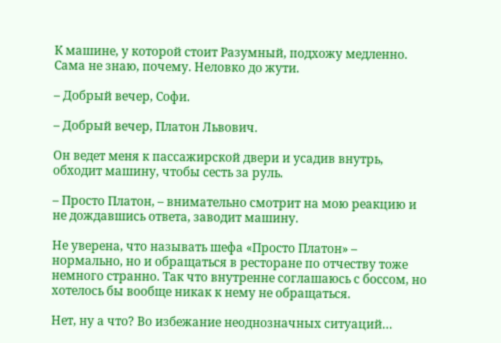К машине, у которой стоит Разумный, подхожу медленно. Сама не знаю, почему. Неловко до жути.

– Добрый вечер, Софи.

– Добрый вечер, Платон Львович.

Он ведет меня к пассажирской двери и усадив внутрь, обходит машину, чтобы сесть за руль.

– Просто Платон, – внимательно смотрит на мою реакцию и не дождавшись ответа, заводит машину.

Не уверена, что называть шефа «Просто Платон» – нормально, но и обращаться в ресторане по отчеству тоже немного странно. Так что внутренне соглашаюсь с боссом, но хотелось бы вообще никак к нему не обращаться.

Нет, ну а что? Во избежание неоднозначных ситуаций…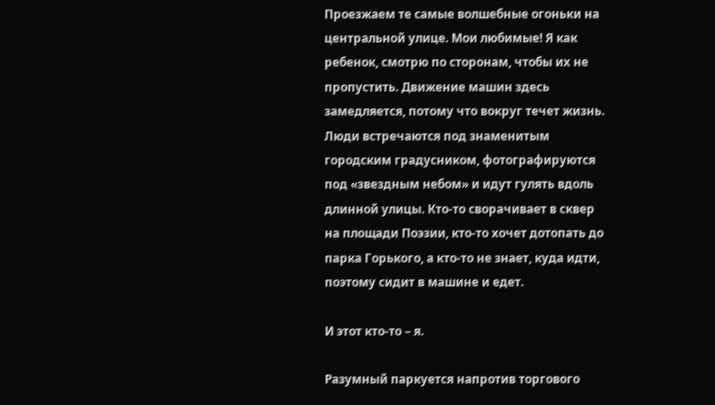Проезжаем те самые волшебные огоньки на центральной улице. Мои любимые! Я как ребенок, смотрю по сторонам, чтобы их не пропустить. Движение машин здесь замедляется, потому что вокруг течет жизнь. Люди встречаются под знаменитым городским градусником, фотографируются под «звездным небом» и идут гулять вдоль длинной улицы. Кто-то сворачивает в сквер на площади Поэзии, кто-то хочет дотопать до парка Горького, а кто-то не знает, куда идти, поэтому сидит в машине и едет.

И этот кто-то – я.

Разумный паркуется напротив торгового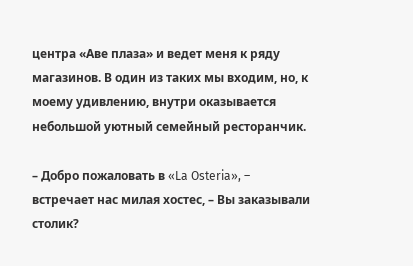центра «Аве плаза» и ведет меня к ряду магазинов. В один из таких мы входим, но, к моему удивлению, внутри оказывается небольшой уютный семейный ресторанчик.

– Добро пожаловать в «La Osteria», – встречает нас милая хостес, – Вы заказывали столик?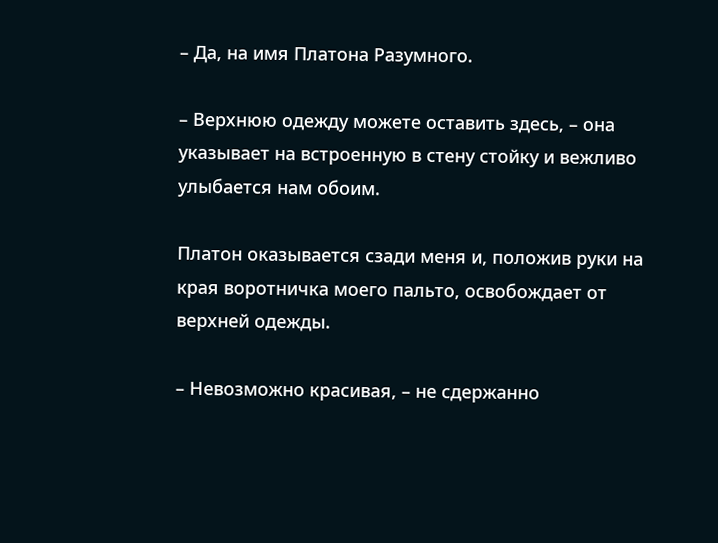– Да, на имя Платона Разумного.

– Верхнюю одежду можете оставить здесь, – она указывает на встроенную в стену стойку и вежливо улыбается нам обоим.

Платон оказывается сзади меня и, положив руки на края воротничка моего пальто, освобождает от верхней одежды.

– Невозможно красивая, – не сдержанно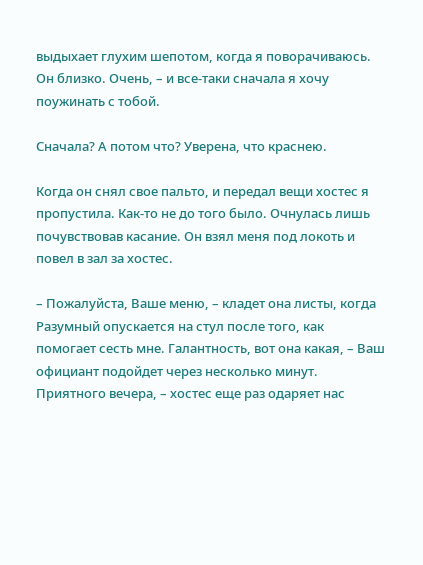выдыхает глухим шепотом, когда я поворачиваюсь. Он близко. Очень, – и все-таки сначала я хочу поужинать с тобой.

Сначала? А потом что? Уверена, что краснею.

Когда он снял свое пальто, и передал вещи хостес я пропустила. Как-то не до того было. Очнулась лишь почувствовав касание. Он взял меня под локоть и повел в зал за хостес.

– Пожалуйста, Ваше меню, – кладет она листы, когда Разумный опускается на стул после того, как помогает сесть мне. Галантность, вот она какая, – Ваш официант подойдет через несколько минут. Приятного вечера, – хостес еще раз одаряет нас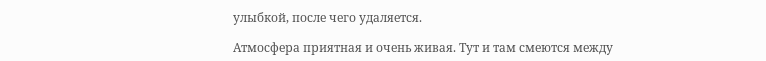улыбкой, после чего удаляется.

Атмосфера приятная и очень живая. Тут и там смеются между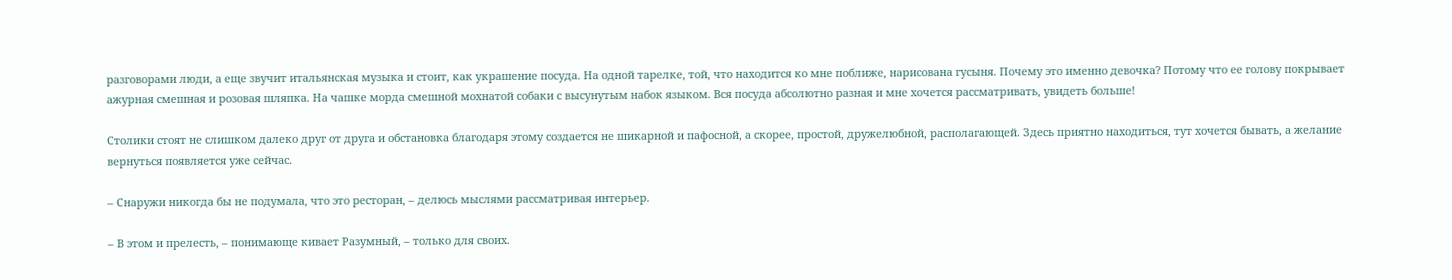разговорами люди, а еще звучит итальянская музыка и стоит, как украшение посуда. На одной тарелке, той, что находится ко мне поближе, нарисована гусыня. Почему это именно девочка? Потому что ее голову покрывает ажурная смешная и розовая шляпка. На чашке морда смешной мохнатой собаки с высунутым набок языком. Вся посуда абсолютно разная и мне хочется рассматривать, увидеть больше!

Столики стоят не слишком далеко друг от друга и обстановка благодаря этому создается не шикарной и пафосной, а скорее, простой, дружелюбной, располагающей. Здесь приятно находиться, тут хочется бывать, а желание вернуться появляется уже сейчас.

– Снаружи никогда бы не подумала, что это ресторан, – делюсь мыслями рассматривая интерьер.

– В этом и прелесть, – понимающе кивает Разумный, – только для своих.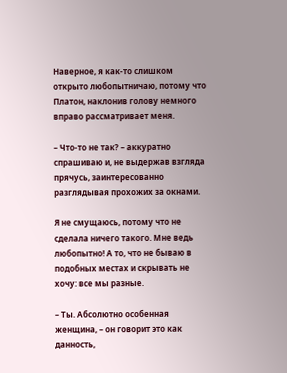Наверное, я как-то слишком открыто любопытничаю, потому что Платон, наклонив голову немного вправо рассматривает меня.

– Что-то не так? – аккуратно спрашиваю и, не выдержав взгляда прячусь, заинтересованно разглядывая прохожих за окнами.

Я не смущаюсь, потому что не сделала ничего такого. Мне ведь любопытно! А то, что не бываю в подобных местах и скрывать не хочу: все мы разные.

– Ты. Абсолютно особенная женщина, – он говорит это как данность,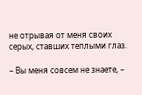не отрывая от меня своих серых, ставших теплыми глаз.

– Вы меня совсем не знаете, –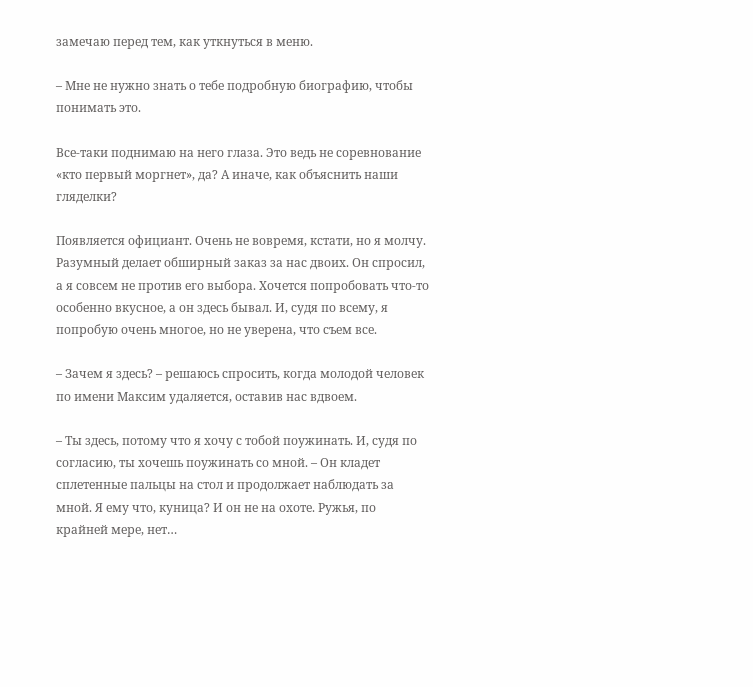замечаю перед тем, как уткнуться в меню.

– Мне не нужно знать о тебе подробную биографию, чтобы понимать это.

Все-таки поднимаю на него глаза. Это ведь не соревнование «кто первый моргнет», да? А иначе, как объяснить наши гляделки?

Появляется официант. Очень не вовремя, кстати, но я молчу. Разумный делает обширный заказ за нас двоих. Он спросил, а я совсем не против его выбора. Хочется попробовать что-то особенно вкусное, а он здесь бывал. И, судя по всему, я попробую очень многое, но не уверена, что съем все.

– Зачем я здесь? – решаюсь спросить, когда молодой человек по имени Максим удаляется, оставив нас вдвоем.

– Ты здесь, потому что я хочу с тобой поужинать. И, судя по согласию, ты хочешь поужинать со мной. – Он кладет сплетенные пальцы на стол и продолжает наблюдать за мной. Я ему что, куница? И он не на охоте. Ружья, по крайней мере, нет…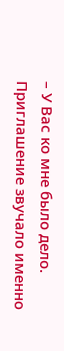– У Вас ко мне было дело. Приглашение звучало именно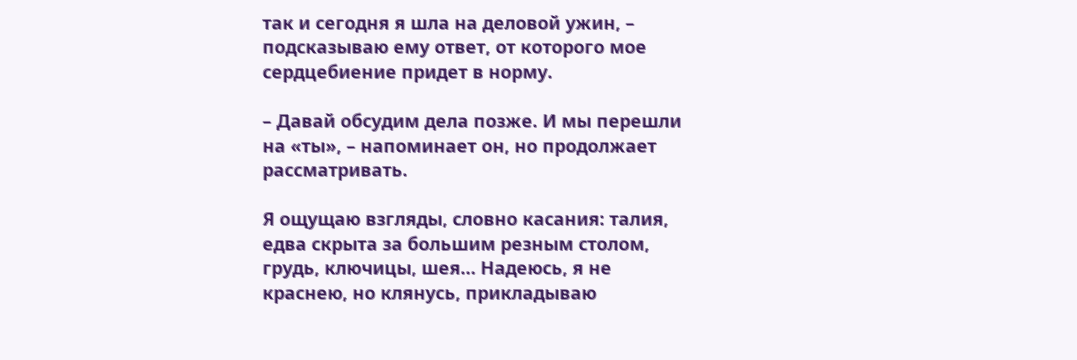так и сегодня я шла на деловой ужин, – подсказываю ему ответ, от которого мое сердцебиение придет в норму.

– Давай обсудим дела позже. И мы перешли на «ты», – напоминает он, но продолжает рассматривать.

Я ощущаю взгляды, словно касания: талия, едва скрыта за большим резным столом, грудь, ключицы, шея… Надеюсь, я не краснею, но клянусь, прикладываю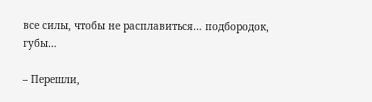все силы, чтобы не расплавиться… подбородок, губы…

– Перешли,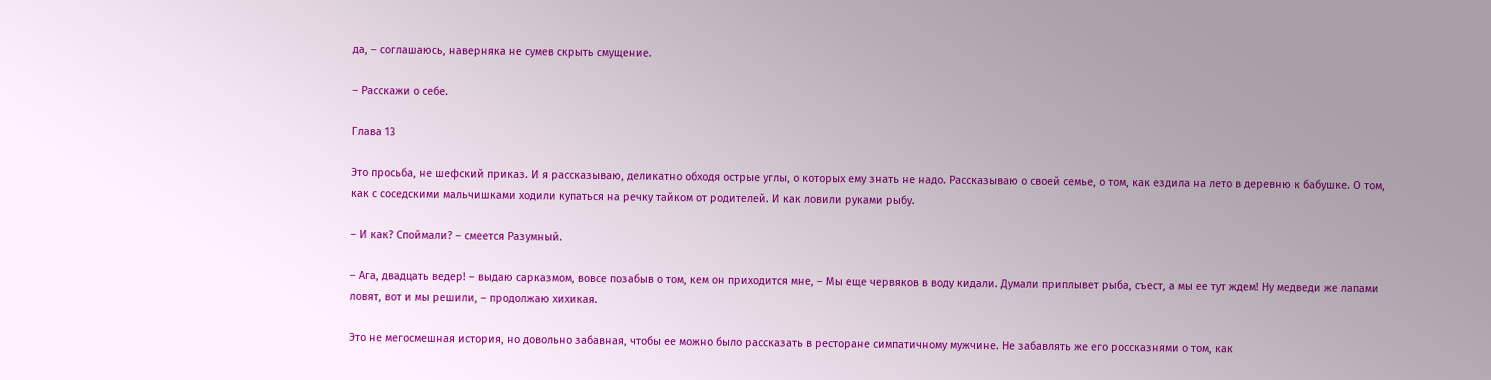да, – соглашаюсь, наверняка не сумев скрыть смущение.

– Расскажи о себе.

Глава 13

Это просьба, не шефский приказ. И я рассказываю, деликатно обходя острые углы, о которых ему знать не надо. Рассказываю о своей семье, о том, как ездила на лето в деревню к бабушке. О том, как с соседскими мальчишками ходили купаться на речку тайком от родителей. И как ловили руками рыбу.

– И как? Споймали? – смеется Разумный.

– Ага, двадцать ведер! – выдаю сарказмом, вовсе позабыв о том, кем он приходится мне, – Мы еще червяков в воду кидали. Думали приплывет рыба, съест, а мы ее тут ждем! Ну медведи же лапами ловят, вот и мы решили, – продолжаю хихикая.

Это не мегосмешная история, но довольно забавная, чтобы ее можно было рассказать в ресторане симпатичному мужчине. Не забавлять же его россказнями о том, как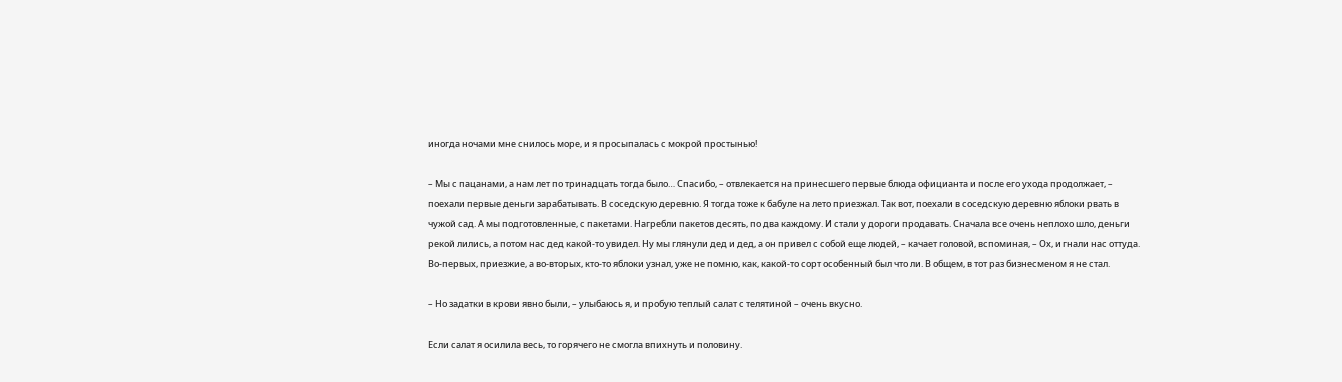иногда ночами мне снилось море, и я просыпалась с мокрой простынью!

– Мы с пацанами, а нам лет по тринадцать тогда было… Спасибо, – отвлекается на принесшего первые блюда официанта и после его ухода продолжает, – поехали первые деньги зарабатывать. В соседскую деревню. Я тогда тоже к бабуле на лето приезжал. Так вот, поехали в соседскую деревню яблоки рвать в чужой сад. А мы подготовленные, с пакетами. Нагребли пакетов десять, по два каждому. И стали у дороги продавать. Сначала все очень неплохо шло, деньги рекой лились, а потом нас дед какой-то увидел. Ну мы глянули дед и дед, а он привел с собой еще людей, – качает головой, вспоминая, – Ох, и гнали нас оттуда. Во-первых, приезжие, а во-вторых, кто-то яблоки узнал, уже не помню, как, какой-то сорт особенный был что ли. В общем, в тот раз бизнесменом я не стал.

– Но задатки в крови явно были, – улыбаюсь я, и пробую теплый салат с телятиной – очень вкусно.

Если салат я осилила весь, то горячего не смогла впихнуть и половину.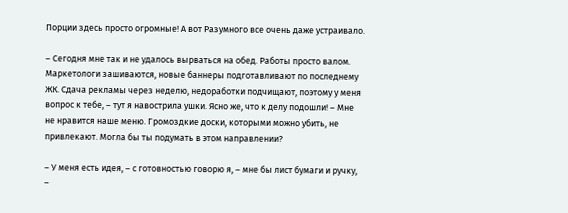Порции здесь просто огромные! А вот Разумного все очень даже устраивало.

– Сегодня мне так и не удалось вырваться на обед. Работы просто валом. Маркетологи зашиваются, новые баннеры подготавливают по последнему ЖК. Сдача рекламы через неделю, недоработки подчищают, поэтому у меня вопрос к тебе, – тут я навострила ушки. Ясно же, что к делу подошли! – Мне не нравится наше меню. Громоздкие доски, которыми можно убить, не привлекают. Могла бы ты подумать в этом направлении?

– У меня есть идея, – с готовностью говорю я, – мне бы лист бумаги и ручку, –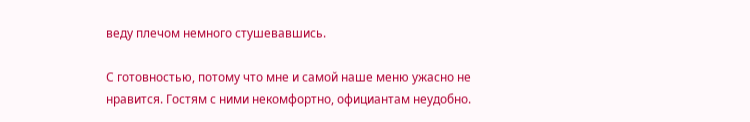веду плечом немного стушевавшись.

С готовностью, потому что мне и самой наше меню ужасно не нравится. Гостям с ними некомфортно, официантам неудобно.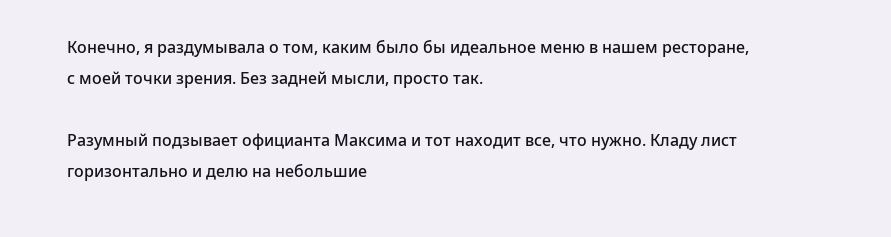Конечно, я раздумывала о том, каким было бы идеальное меню в нашем ресторане, с моей точки зрения. Без задней мысли, просто так.

Разумный подзывает официанта Максима и тот находит все, что нужно. Кладу лист горизонтально и делю на небольшие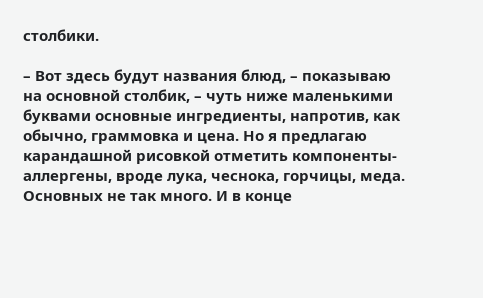столбики.

– Вот здесь будут названия блюд, – показываю на основной столбик, – чуть ниже маленькими буквами основные ингредиенты, напротив, как обычно, граммовка и цена. Но я предлагаю карандашной рисовкой отметить компоненты-аллергены, вроде лука, чеснока, горчицы, меда. Основных не так много. И в конце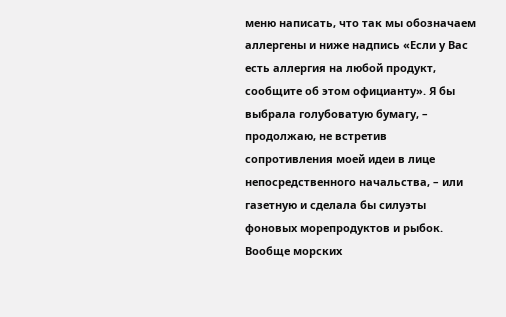меню написать, что так мы обозначаем аллергены и ниже надпись «Если у Вас есть аллергия на любой продукт, сообщите об этом официанту». Я бы выбрала голубоватую бумагу, – продолжаю, не встретив сопротивления моей идеи в лице непосредственного начальства, – или газетную и сделала бы силуэты фоновых морепродуктов и рыбок. Вообще морских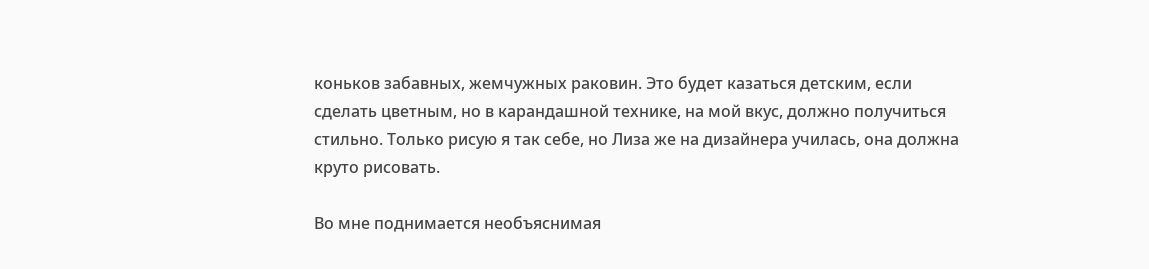коньков забавных, жемчужных раковин. Это будет казаться детским, если сделать цветным, но в карандашной технике, на мой вкус, должно получиться стильно. Только рисую я так себе, но Лиза же на дизайнера училась, она должна круто рисовать.

Во мне поднимается необъяснимая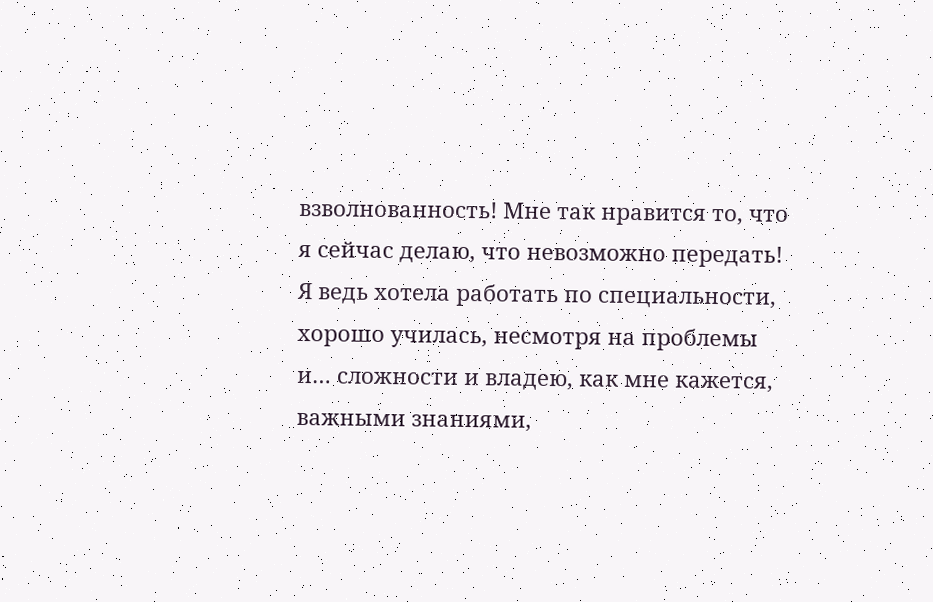взволнованность! Мне так нравится то, что я сейчас делаю, что невозможно передать! Я ведь хотела работать по специальности, хорошо училась, несмотря на проблемы и… сложности и владею, как мне кажется, важными знаниями,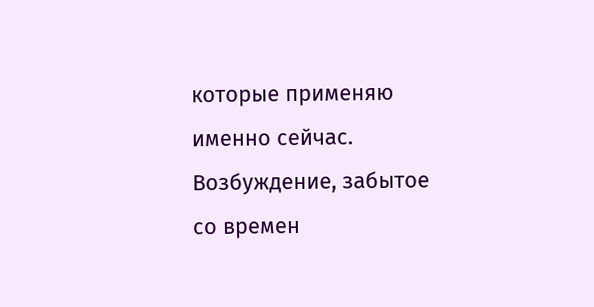которые применяю именно сейчас. Возбуждение, забытое со времен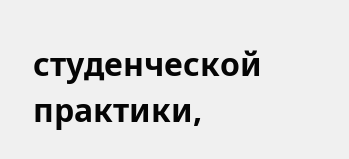студенческой практики,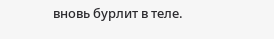вновь бурлит в теле.